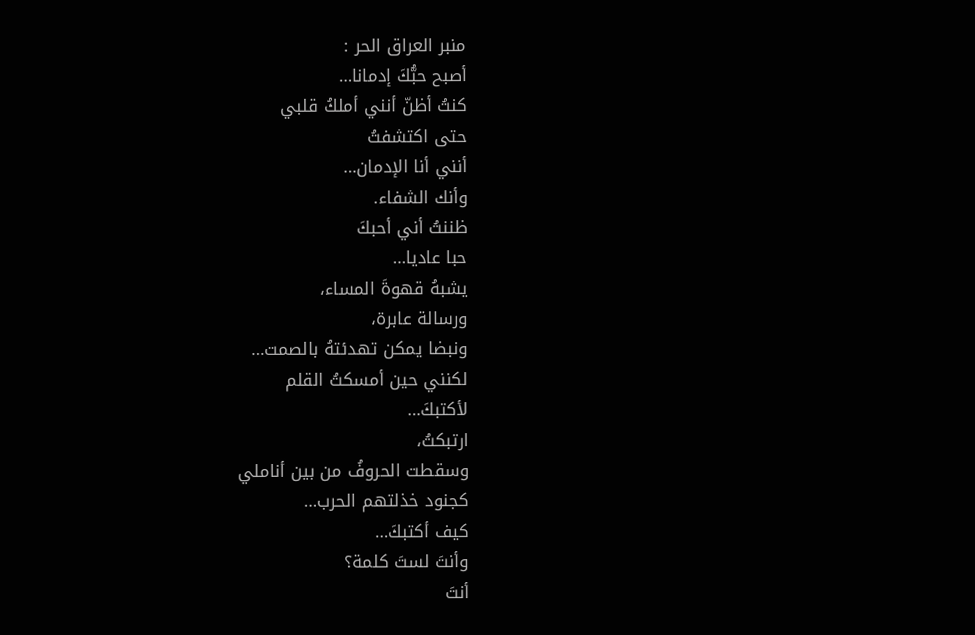منبر العراق الحر :
أصبح حبُّكَ إدمانا…
كنتُ أظنّ أنني أملكُ قلبي
حتى اكتشفتُ
أنني أنا الإدمان…
وأنك الشفاء.
ظننتُ أني أحبكَ
حبا عاديا…
يشبهُ قهوةَ المساء،
ورسالة عابرة،
ونبضا يمكن تهدئتهُ بالصمت…
لكنني حين أمسكتُ القلم
لأكتبكَ…
ارتبكتُ،
وسقطت الحروفُ من بين أناملي
كجنود خذلتهم الحرب…
كيف أكتبكَ…
وأنتَ لستَ كلمة؟
أنتَ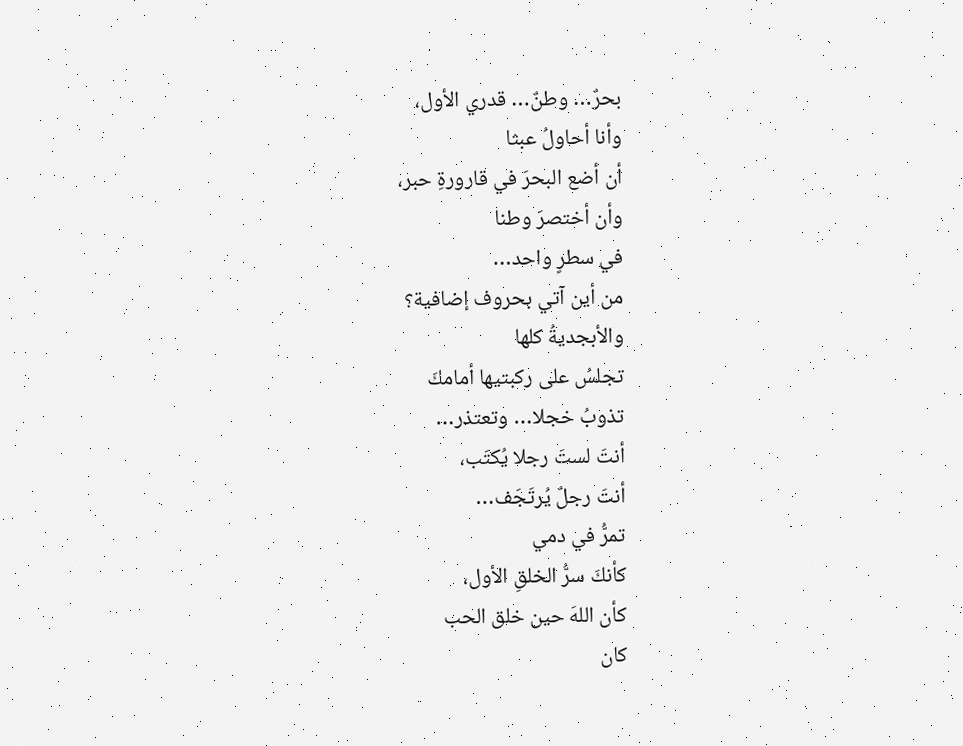بحرٌ… وطنٌ… قدري الأول،
وأنا أحاولُ عبثا
أن أضع البحرَ في قارورةِ حبر،
وأن أختصرَ وطنا
في سطرٍ واحد…
من أين آتي بحروف إضافية؟
والأبجديةُ كلها
تجلسُ على ركبتيها أمامكَ
تذوبُ خجلا… وتعتذر…
أنتَ لستَ رجلا يُكتَب،
أنتَ رجلٌ يُرتَجَف…
تمرُّ في دمي
كأنكَ سرُّ الخلقِ الأول،
كأن اللهَ حين خلق الحب
كان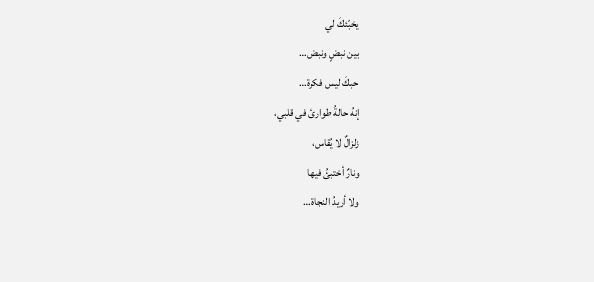يخبّئكَ لي
بين نبضٍ ونبض…
حبكَ ليس فكرة…
إنهُ حالةُ طوارئ في قلبي،
زلزالٌ لا يُقاس،
ونارٌ أختبئُ فيها
ولا أريدُ النجاة…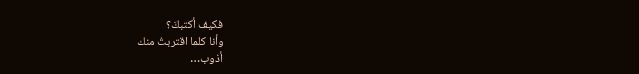فكيف أكتبكَ؟
وأنا كلما اقتربتُ منك
أذوب…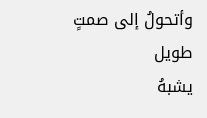وأتحولُ إلى صمتٍ طويل
يشبهُ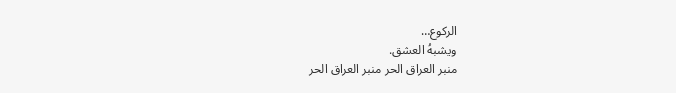الركوع…
ويشبهُ العشق.
منبر العراق الحر منبر العراق الحر